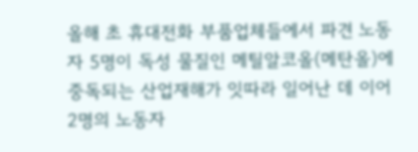올해 초 휴대전화 부품업체들에서 파견 노동자 5명이 독성 물질인 메틸알코올(메탄올)에 중독되는 산업재해가 잇따라 일어난 데 이어 2명의 노동자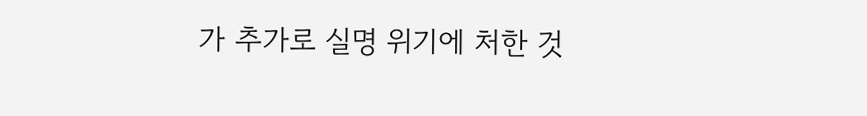가 추가로 실명 위기에 처한 것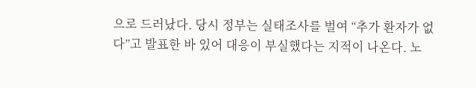으로 드러났다. 당시 정부는 실태조사를 벌여 “추가 환자가 없다”고 발표한 바 있어 대응이 부실했다는 지적이 나온다. 노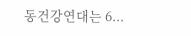동건강연대는 6...